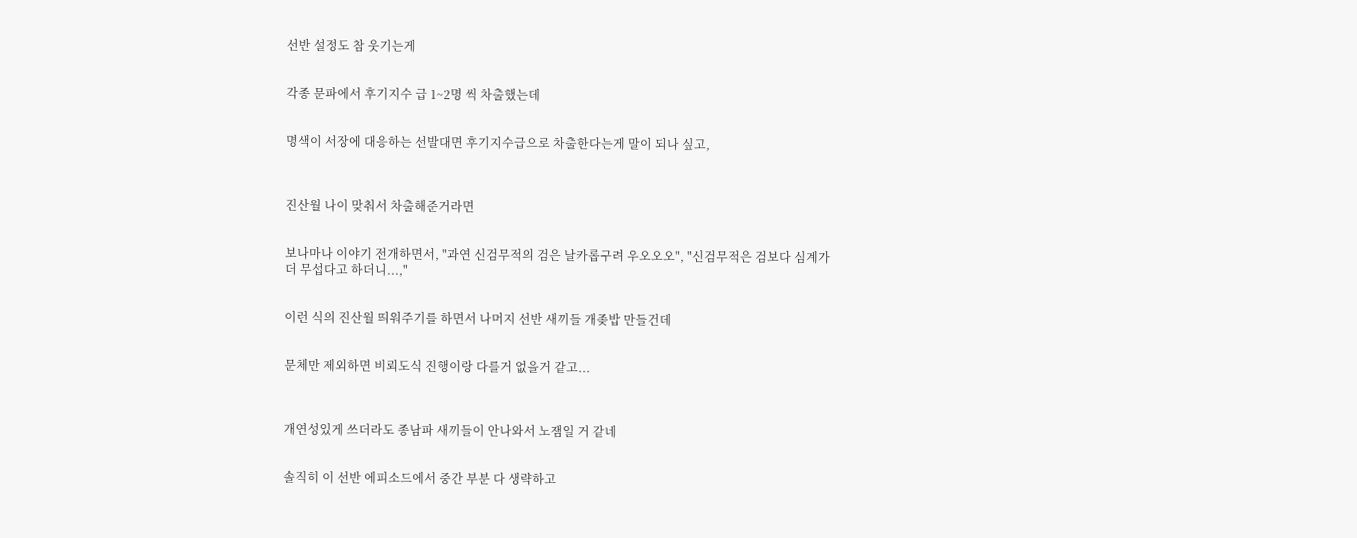선반 설정도 참 웃기는게


각종 문파에서 후기지수 급 1~2명 씩 차출했는데


명색이 서장에 대응하는 선발대면 후기지수급으로 차출한다는게 말이 되나 싶고,



진산월 나이 맞춰서 차출해준거라면


보나마나 이야기 전개하면서, "과연 신검무적의 검은 날카롭구려 우오오오", "신검무적은 검보다 심계가 더 무섭다고 하더니...,"


이런 식의 진산월 띄워주기를 하면서 나머지 선반 새끼들 개좆밥 만들건데


문체만 제외하면 비뢰도식 진행이랑 다를거 없을거 같고...



개연성있게 쓰더라도 종남파 새끼들이 안나와서 노잼일 거 같네


솔직히 이 선반 에피소드에서 중간 부분 다 생략하고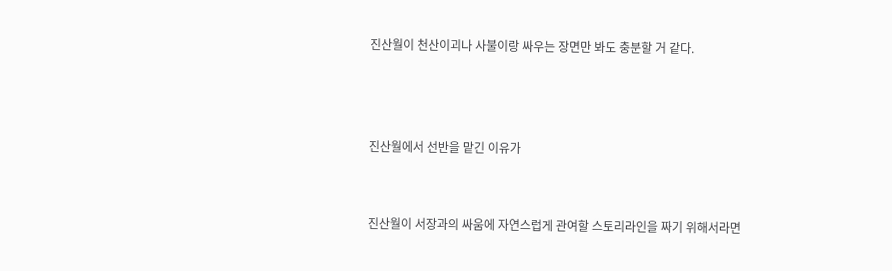진산월이 천산이괴나 사불이랑 싸우는 장면만 봐도 충분할 거 같다.



진산월에서 선반을 맡긴 이유가


진산월이 서장과의 싸움에 자연스럽게 관여할 스토리라인을 짜기 위해서라면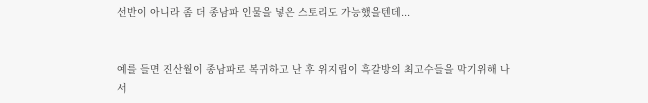선반이 아니라 좀 더 종남파 인물을 넣은 스토리도 가능했을텐데...


예를 들면 진산월이 종남파로 복귀하고 난 후 위지립이 흑갈방의 최고수들을 막기위해 나서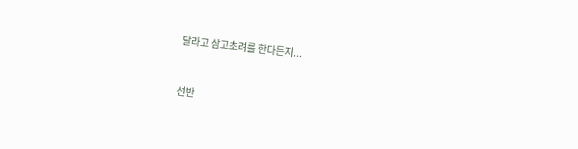달라고 삼고초려를 한다든지...


선반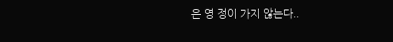은 영 정이 가지 않는다..